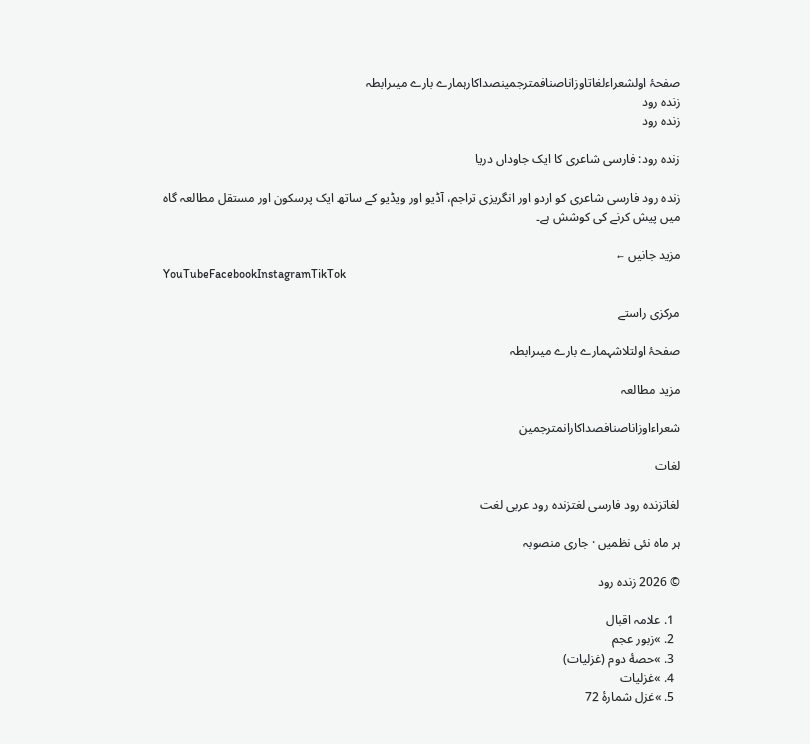صفحۂ اولشعراءلغاتاوزاناصنافمترجمینصداکارہمارے بارے میںرابطہ
زندہ رود
زندہ رود

زندہ رود: فارسی شاعری کا ایک جاوداں دریا

زندہ رود فارسی شاعری کو اردو اور انگریزی تراجم، آڈیو اور ویڈیو کے ساتھ ایک پرسکون اور مستقل مطالعہ گاہ میں پیش کرنے کی کوشش ہے۔

مزید جانیں ←
YouTubeFacebookInstagramTikTok

مرکزی راستے

صفحۂ اولتلاشہمارے بارے میںرابطہ

مزید مطالعہ

شعراءاوزاناصنافصداکارانمترجمین

لغات

لغاتزندہ رود فارسی لغتزندہ رود عربی لغت

ہر ماہ نئی نظمیں · جاری منصوبہ

© 2026 زندہ رود

  1. علامہ اقبال
  2. »زبور عجم
  3. »حصهٔ دوم (غزلیات)
  4. »غزلیات
  5. »غزل شمارهٔ 72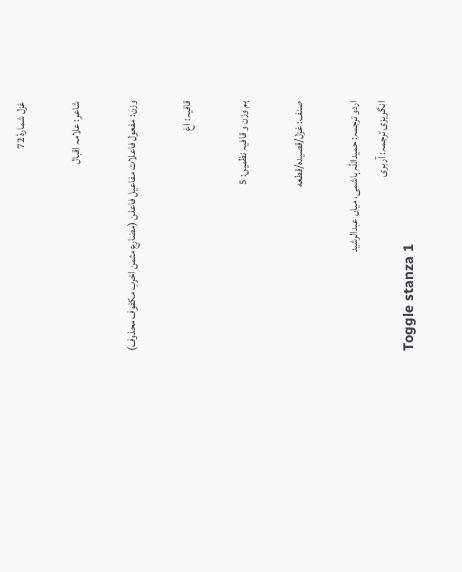غزل شمارهٔ 72

شاعر: علامہ اقبال

وزن: مفعول فاعلات مفاعیل فاعلن (مضارع مثمن اخرب مکفوف محذوف)

قافیہ: اغ

ہم وزن و قافیہ نظمیں: 5

صنف: غزل/قصیده/قطعه

اردو ترجمہ: حمیداللہ ہاشمی، میاں عبدالرشید
انگریزی ترجمہ: آربری
Toggle stanza 1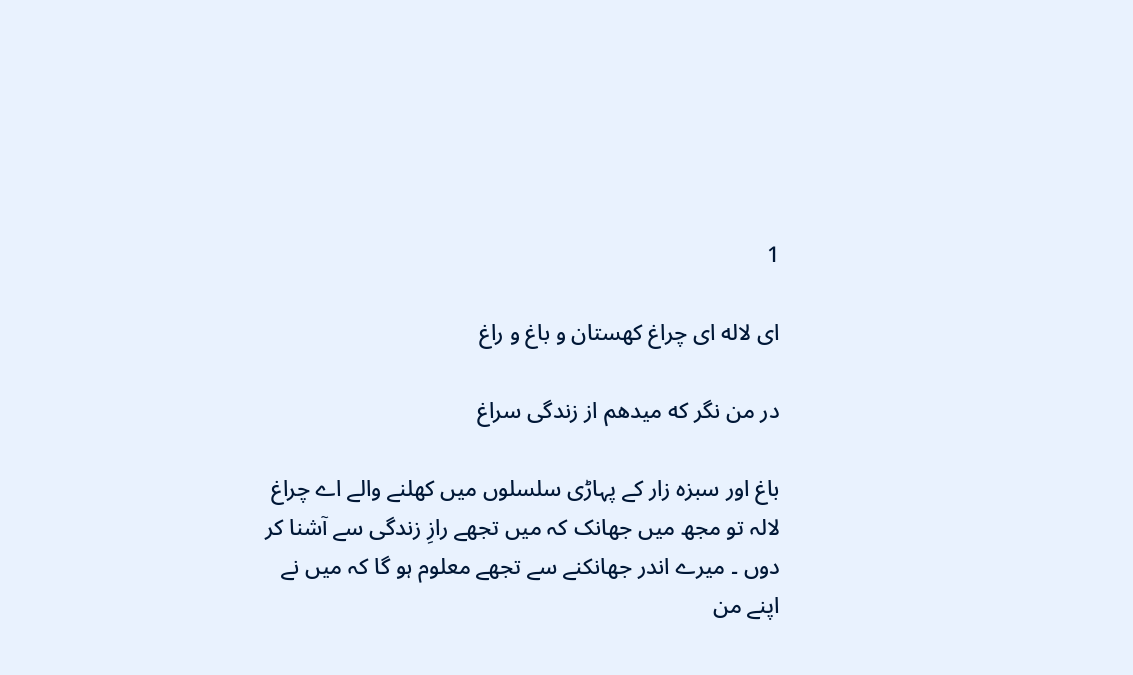1

ای لاله ای چراغ کهستان و باغ و راغ

در من نگر که میدهم از زندگی سراغ

باغ اور سبزہ زار کے پہاڑی سلسلوں میں کھلنے والے اے چراغ لالہ تو مجھ میں جھانک کہ میں تجھے رازِ زندگی سے آشنا کر دوں ۔ میرے اندر جھانکنے سے تجھے معلوم ہو گا کہ میں نے اپنے من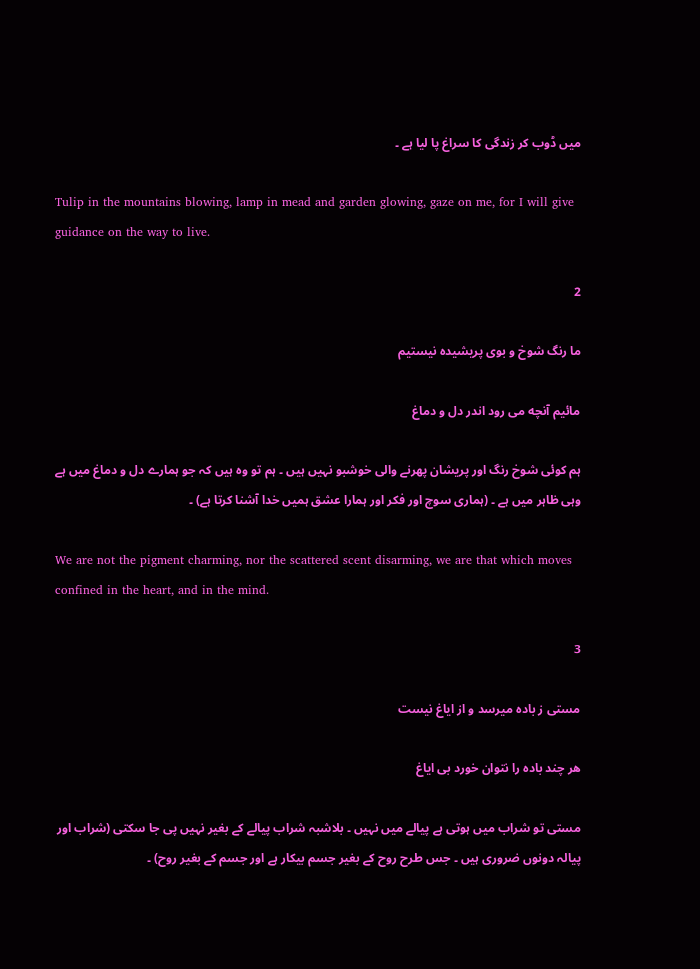میں ڈوب کر زندگی کا سراغ پا لیا ہے ۔

Tulip in the mountains blowing, lamp in mead and garden glowing, gaze on me, for I will give guidance on the way to live.

2

ما رنگ شوخ و بوی پریشیده نیستیم

مائیم آنچه می رود اندر دل و دماغ

ہم کوئی شوخ رنگ اور پریشان پھرنے والی خوشبو نہیں ہیں ۔ ہم تو وہ ہیں کہ جو ہمارے دل و دماغ میں ہے وہی ظاہر میں ہے ۔ (ہماری سوچ اور فکر اور ہمارا عشق ہمیں خدا آشنا کرتا ہے) ۔

We are not the pigment charming, nor the scattered scent disarming, we are that which moves confined in the heart, and in the mind.

3

مستی ز باده میرسد و از ایاغ نیست

هر چند باده را نتوان خورد بی ایاغ

مستی تو شراب میں ہوتی ہے پیالے میں نہیں ۔ بلاشبہ شراب پیالے کے بغیر نہیں پی جا سکتی (شراب اور پیالہ دونوں ضروری ہیں ۔ جس طرح روح کے بغیر جسم بیکار ہے اور جسم کے بغیر روح) ۔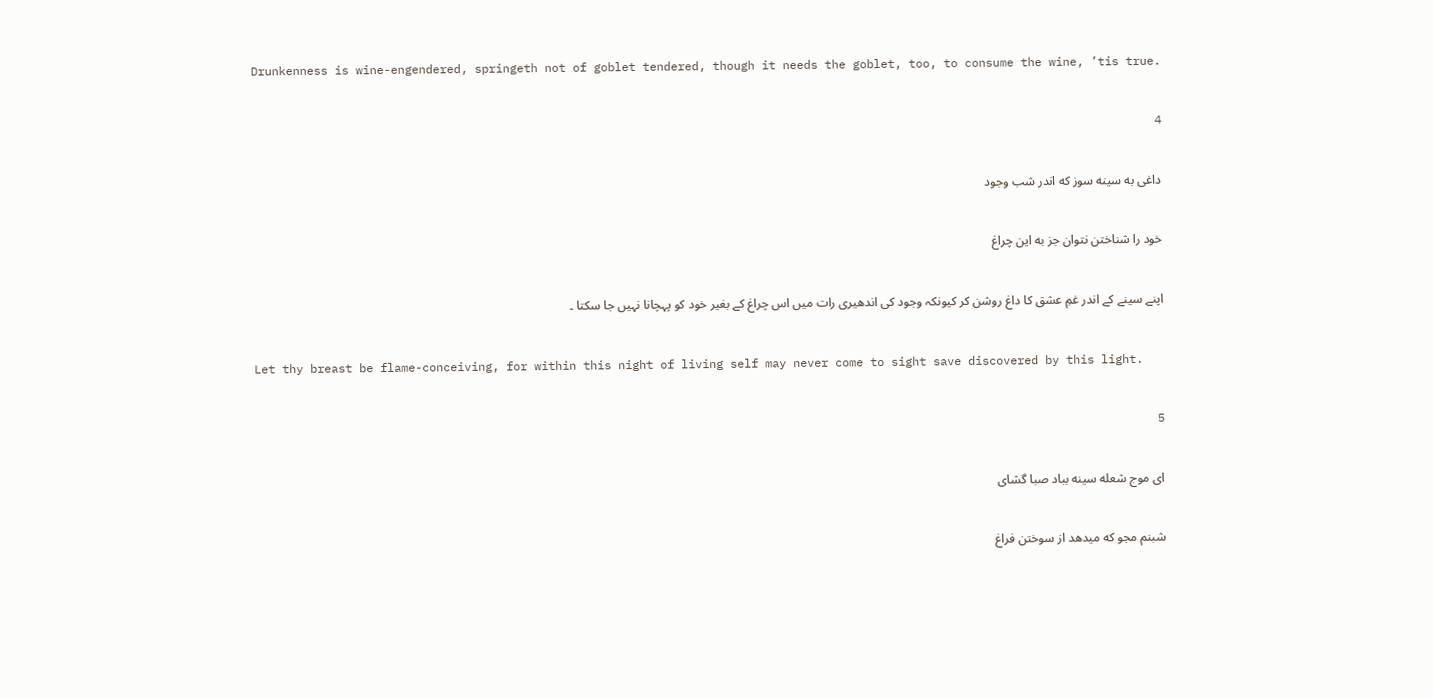Drunkenness is wine-engendered, springeth not of goblet tendered, though it needs the goblet, too, to consume the wine, ’tis true.

4

داغی به سینه سوز که اندر شب وجود

خود را شناختن نتوان جز به این چراغ

اپنے سینے کے اندر غمِ عشق کا داغ روشن کر کیونکہ وجود کی اندھیری رات میں اس چراغ کے بغیر خود کو پہچانا نہیں جا سکتا ۔

Let thy breast be flame-conceiving, for within this night of living self may never come to sight save discovered by this light.

5

ای موج شعله سینه بباد صبا گشای

شبنم مجو که میدهد از سوختن فراغ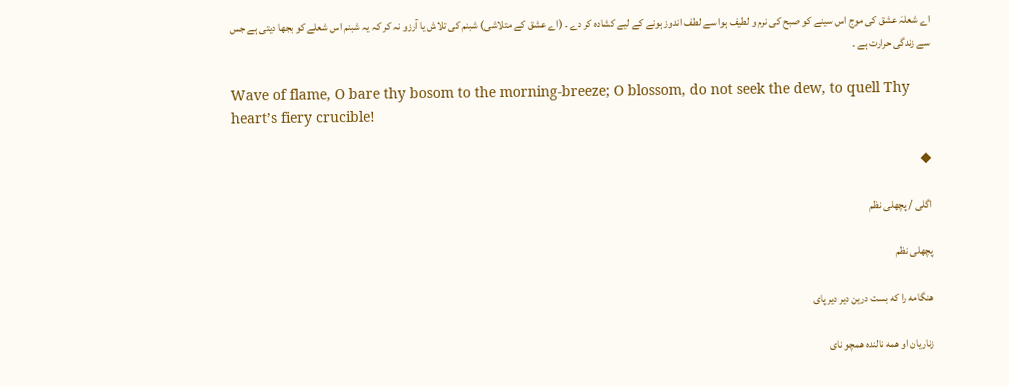اے شعلہَ عشق کی موج اس سینے کو صبح کی نرم و لطیف ہوا سے لطف اندوز ہونے کے لیے کشادہ کر دے ۔ (اے عشق کے متلاشی) شبنم کی تلاش یا آرزو نہ کر کہ یہ شبنم اس شعلے کو بجھا دیتی ہے جس سے زندگی حرارت ہے ۔

Wave of flame, O bare thy bosom to the morning-breeze; O blossom, do not seek the dew, to quell Thy heart’s fiery crucible!

◆

اگلی / پچھلی نظم

پچھلی نظم

هنگامه را که بست درین دیر دیر پای

زناریان او همه نالنده همچو نای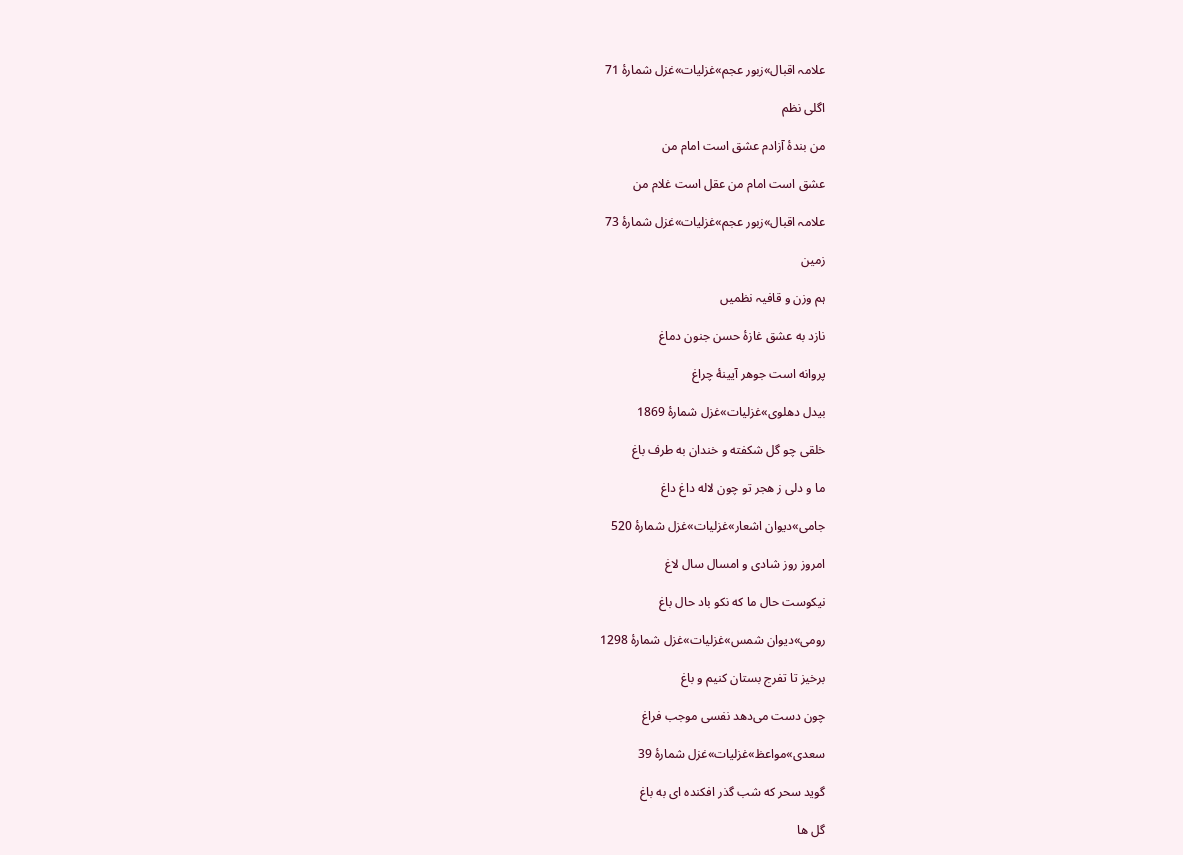علامہ اقبال»زبور عجم»غزلیات»غزل شمارهٔ 71

اگلی نظم

من بندهٔ آزادم عشق است امام من

عشق است امام من عقل است غلام من

علامہ اقبال»زبور عجم»غزلیات»غزل شمارهٔ 73

زمین

ہم وزن و قافیہ نظمیں

نازد به عشق غازهٔ حسن جنون دماغ

پروانه است جوهر آیینهٔ چراغ

بیدل دهلوی»غزلیات»غزل شمارهٔ 1869

خلقی چو گل شکفته و خندان به طرف باغ

ما و دلی ز هجر تو چون لاله داغ داغ

جامی»دیوان اشعار»غزلیات»غزل شمارهٔ 520

امروز روز شادی و امسال سال لاغ

نیکوست حال ما که نکو باد حال باغ

رومی»دیوان شمس»غزلیات»غزل شمارهٔ 1298

برخیز تا تفرج بستان کنیم و باغ

چون دست می‌دهد نفسی موجب فراغ

سعدی»مواعظ»غزلیات»غزل شمارهٔ 39

گوید سحر که شب گذر افکنده ای به باغ

گل ها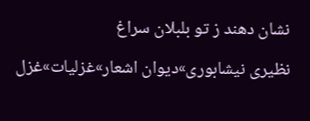نشان دهند ز تو بلبلان سراغ

نظیری نیشابوری»دیوان اشعار»غزلیات»غزل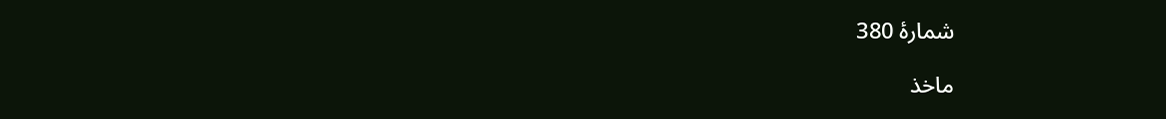شمارهٔ 380

ماخذ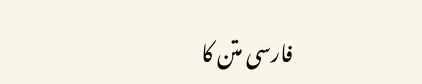فارسی متن کا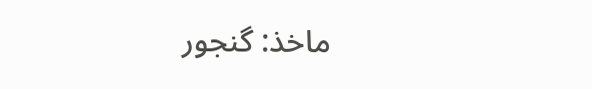ماخذ: گنجور